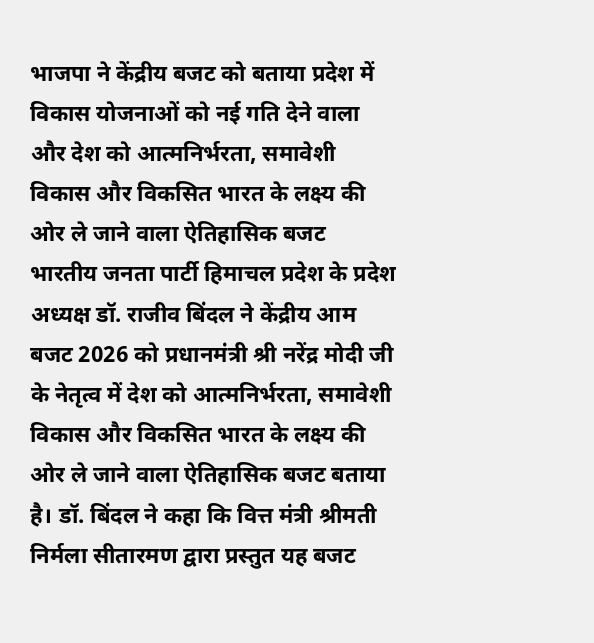भाजपा ने केंद्रीय बजट को बताया प्रदेश में विकास योजनाओं को नई गति देने वाला और देश को आत्मनिर्भरता, समावेशी विकास और विकसित भारत के लक्ष्य की ओर ले जाने वाला ऐतिहासिक बजट
भारतीय जनता पार्टी हिमाचल प्रदेश के प्रदेश अध्यक्ष डॉ. राजीव बिंदल ने केंद्रीय आम बजट 2026 को प्रधानमंत्री श्री नरेंद्र मोदी जी के नेतृत्व में देश को आत्मनिर्भरता, समावेशी विकास और विकसित भारत के लक्ष्य की ओर ले जाने वाला ऐतिहासिक बजट बताया है। डॉ. बिंदल ने कहा कि वित्त मंत्री श्रीमती निर्मला सीतारमण द्वारा प्रस्तुत यह बजट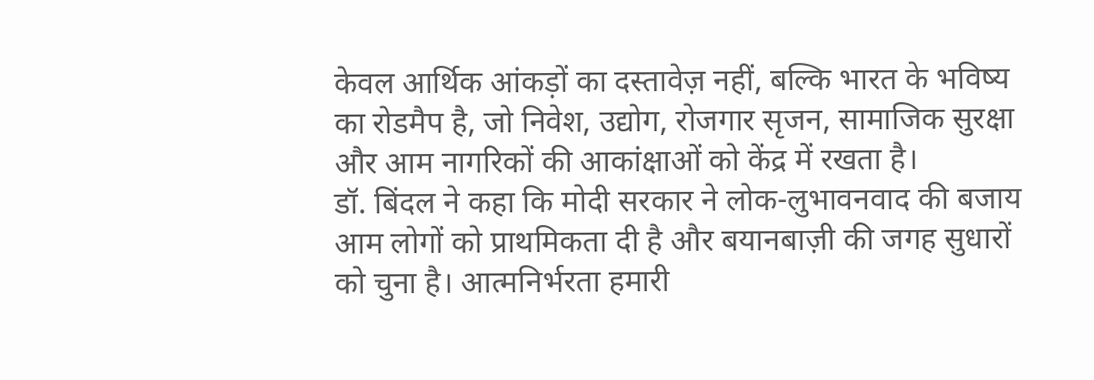केवल आर्थिक आंकड़ों का दस्तावेज़ नहीं, बल्कि भारत के भविष्य का रोडमैप है, जो निवेश, उद्योग, रोजगार सृजन, सामाजिक सुरक्षा और आम नागरिकों की आकांक्षाओं को केंद्र में रखता है।
डॉ. बिंदल ने कहा कि मोदी सरकार ने लोक-लुभावनवाद की बजाय आम लोगों को प्राथमिकता दी है और बयानबाज़ी की जगह सुधारों को चुना है। आत्मनिर्भरता हमारी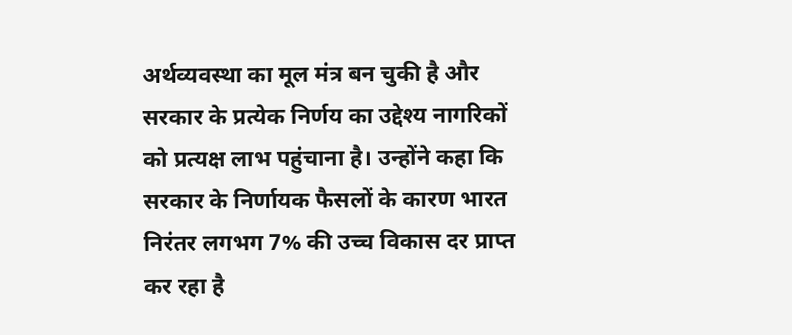अर्थव्यवस्था का मूल मंत्र बन चुकी है और सरकार के प्रत्येक निर्णय का उद्देश्य नागरिकों को प्रत्यक्ष लाभ पहुंचाना है। उन्होंने कहा कि सरकार के निर्णायक फैसलों के कारण भारत निरंतर लगभग 7% की उच्च विकास दर प्राप्त कर रहा है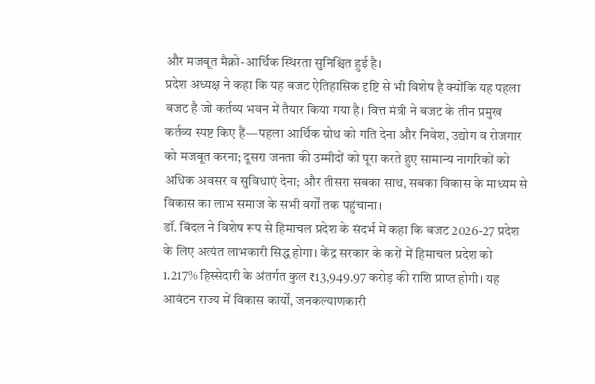और मजबूत मैक्रो-आर्थिक स्थिरता सुनिश्चित हुई है।
प्रदेश अध्यक्ष ने कहा कि यह बजट ऐतिहासिक दृष्टि से भी विशेष है क्योंकि यह पहला बजट है जो कर्तव्य भवन में तैयार किया गया है। वित्त मंत्री ने बजट के तीन प्रमुख कर्तव्य स्पष्ट किए हैं—पहला आर्थिक ग्रोथ को गति देना और निवेश, उद्योग व रोजगार को मजबूत करना; दूसरा जनता की उम्मीदों को पूरा करते हुए सामान्य नागरिकों को अधिक अवसर व सुविधाएं देना; और तीसरा सबका साथ, सबका विकास के माध्यम से विकास का लाभ समाज के सभी वर्गों तक पहुंचाना।
डॉ. बिंदल ने विशेष रूप से हिमाचल प्रदेश के संदर्भ में कहा कि बजट 2026-27 प्रदेश के लिए अत्यंत लाभकारी सिद्ध होगा। केंद्र सरकार के करों में हिमाचल प्रदेश को 1.217% हिस्सेदारी के अंतर्गत कुल ₹13,949.97 करोड़ की राशि प्राप्त होगी। यह आवंटन राज्य में विकास कार्यों, जनकल्याणकारी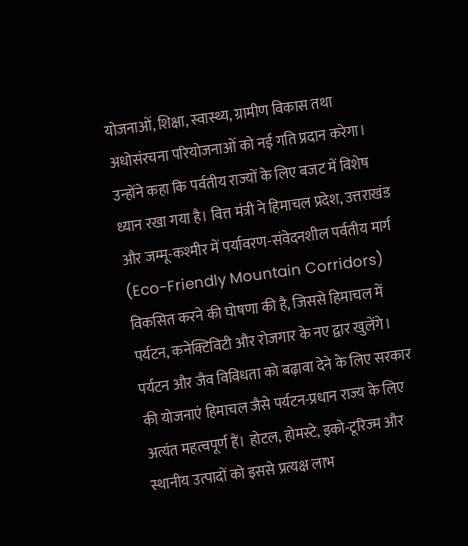योजनाओं, शिक्षा, स्वास्थ्य, ग्रामीण विकास तथा अधोसंरचना परियोजनाओं को नई गति प्रदान करेगा।
उन्होंने कहा कि पर्वतीय राज्यों के लिए बजट में विशेष ध्यान रखा गया है। वित्त मंत्री ने हिमाचल प्रदेश, उत्तराखंड और जम्मू-कश्मीर में पर्यावरण-संवेदनशील पर्वतीय मार्ग (Eco-Friendly Mountain Corridors) विकसित करने की घोषणा की है, जिससे हिमाचल में पर्यटन, कनेक्टिविटी और रोजगार के नए द्वार खुलेंगे। पर्यटन और जैव विविधता को बढ़ावा देने के लिए सरकार की योजनाएं हिमाचल जैसे पर्यटन-प्रधान राज्य के लिए अत्यंत महत्वपूर्ण हैं। होटल, होमस्टे, इको-टूरिज्म और स्थानीय उत्पादों को इससे प्रत्यक्ष लाभ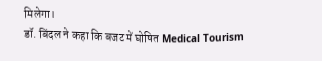मिलेगा।
डॉ. बिंदल ने कहा कि बजट में घोषित Medical Tourism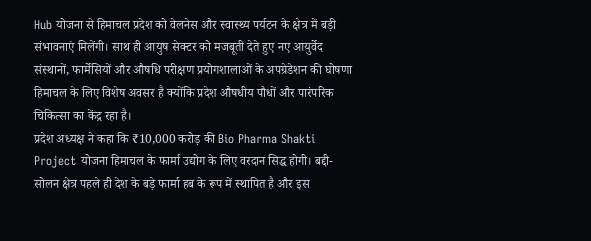Hub योजना से हिमाचल प्रदेश को वेलनेस और स्वास्थ्य पर्यटन के क्षेत्र में बड़ी संभावनाएं मिलेंगी। साथ ही आयुष सेक्टर को मजबूती देते हुए नए आयुर्वेद संस्थानों, फार्मेसियों और औषधि परीक्षण प्रयोगशालाओं के अपग्रेडेशन की घोषणा हिमाचल के लिए विशेष अवसर है क्योंकि प्रदेश औषधीय पौधों और पारंपरिक चिकित्सा का केंद्र रहा है।
प्रदेश अध्यक्ष ने कहा कि ₹10,000 करोड़ की Bio Pharma Shakti Project योजना हिमाचल के फार्मा उद्योग के लिए वरदान सिद्ध होगी। बद्दी-सोलन क्षेत्र पहले ही देश के बड़े फार्मा हब के रूप में स्थापित है और इस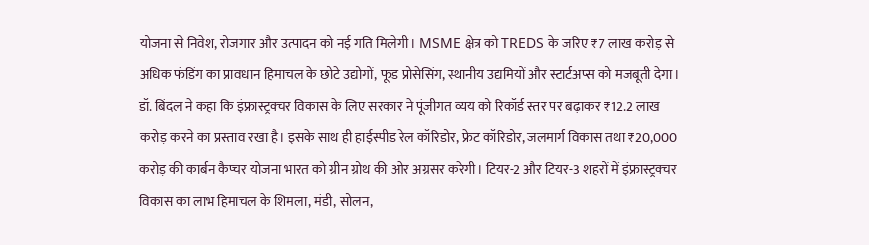योजना से निवेश, रोजगार और उत्पादन को नई गति मिलेगी। MSME क्षेत्र को TREDS के जरिए ₹7 लाख करोड़ से अधिक फंडिंग का प्रावधान हिमाचल के छोटे उद्योगों, फूड प्रोसेसिंग, स्थानीय उद्यमियों और स्टार्टअप्स को मजबूती देगा।
डॉ. बिंदल ने कहा कि इंफ्रास्ट्रक्चर विकास के लिए सरकार ने पूंजीगत व्यय को रिकॉर्ड स्तर पर बढ़ाकर ₹12.2 लाख करोड़ करने का प्रस्ताव रखा है। इसके साथ ही हाईस्पीड रेल कॉरिडोर, फ्रेट कॉरिडोर, जलमार्ग विकास तथा ₹20,000 करोड़ की कार्बन कैप्चर योजना भारत को ग्रीन ग्रोथ की ओर अग्रसर करेगी। टियर-2 और टियर-3 शहरों में इंफ्रास्ट्रक्चर विकास का लाभ हिमाचल के शिमला, मंडी, सोलन,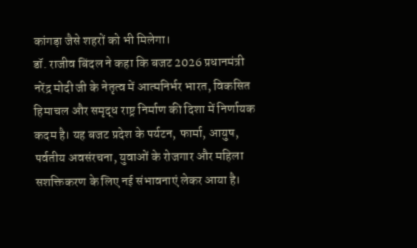कांगड़ा जैसे शहरों को भी मिलेगा।
डॉ. राजीव बिंदल ने कहा कि बजट 2026 प्रधानमंत्री नरेंद्र मोदी जी के नेतृत्व में आत्मनिर्भर भारत, विकसित हिमाचल और समृद्ध राष्ट्र निर्माण की दिशा में निर्णायक कदम है। यह बजट प्रदेश के पर्यटन, फार्मा, आयुष, पर्वतीय अवसंरचना, युवाओं के रोजगार और महिला सशक्तिकरण के लिए नई संभावनाएं लेकर आया है।